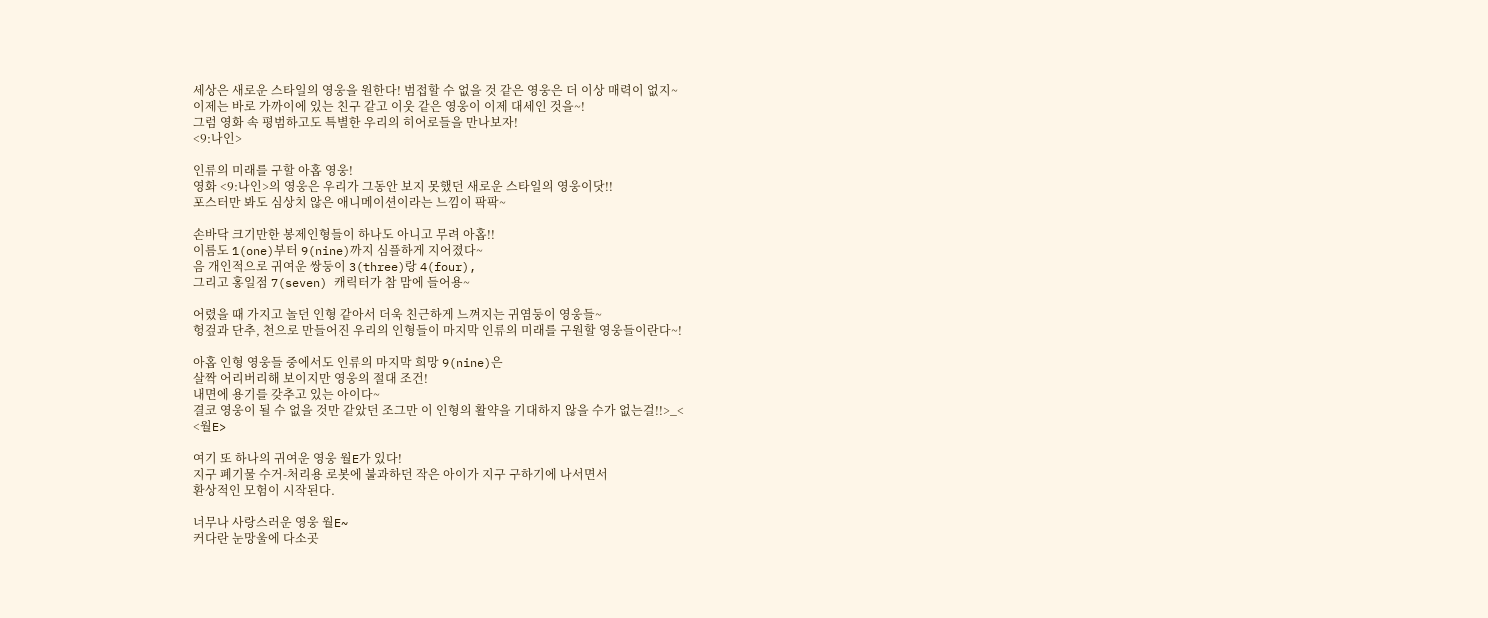세상은 새로운 스타일의 영웅을 원한다! 범접할 수 없을 것 같은 영웅은 더 이상 매력이 없지~
이제는 바로 가까이에 있는 친구 같고 이웃 같은 영웅이 이제 대세인 것을~!
그럼 영화 속 평범하고도 특별한 우리의 히어로들을 만나보자!
<9:나인>

인류의 미래를 구할 아홉 영웅!
영화 <9:나인>의 영웅은 우리가 그동안 보지 못했던 새로운 스타일의 영웅이닷!!
포스터만 봐도 심상치 않은 애니메이션이라는 느낌이 팍팍~

손바닥 크기만한 봉제인형들이 하나도 아니고 무려 아홉!!
이름도 1(one)부터 9(nine)까지 심플하게 지어졌다~
음 개인적으로 귀여운 쌍둥이 3(three)랑 4(four),
그리고 홍일점 7(seven) 캐릭터가 참 맘에 들어용~

어렸을 때 가지고 놀던 인형 같아서 더욱 친근하게 느껴지는 귀염둥이 영웅들~
헝겊과 단추, 천으로 만들어진 우리의 인형들이 마지막 인류의 미래를 구원할 영웅들이란다~!

아홉 인형 영웅들 중에서도 인류의 마지막 희망 9(nine)은
살짝 어리버리해 보이지만 영웅의 절대 조건!
내면에 용기를 갖추고 있는 아이다~
결코 영웅이 될 수 없을 것만 같았던 조그만 이 인형의 활약을 기대하지 않을 수가 없는걸!!>_<
<월E>

여기 또 하나의 귀여운 영웅 월E가 있다!
지구 폐기물 수거-처리용 로봇에 불과하던 작은 아이가 지구 구하기에 나서면서
환상적인 모험이 시작된다.

너무나 사랑스러운 영웅 월E~
커다란 눈망울에 다소곳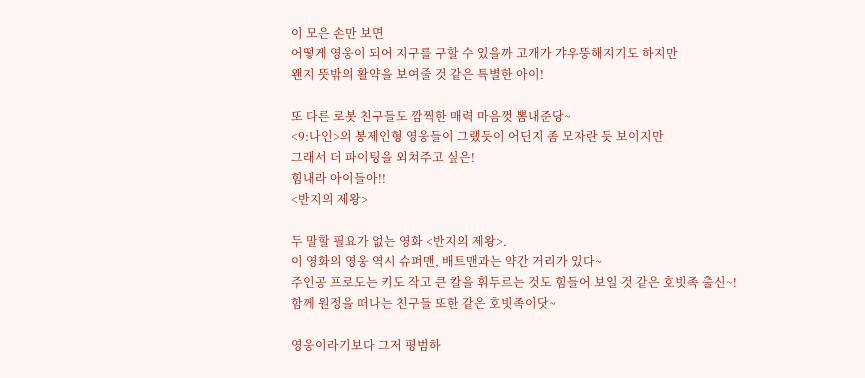이 모은 손만 보면
어떻게 영웅이 되어 지구를 구할 수 있을까 고개가 갸우뚱해지기도 하지만
왠지 뜻밖의 활약을 보여줄 것 같은 특별한 아이!

또 다른 로봇 친구들도 깜찍한 매력 마음껏 뽐내준당~
<9:나인>의 봉제인형 영웅들이 그랬듯이 어딘지 좀 모자란 듯 보이지만
그래서 더 파이팅을 외쳐주고 싶은!
힘내라 아이들아!!
<반지의 제왕>

두 말할 필요가 없는 영화 <반지의 제왕>.
이 영화의 영웅 역시 슈퍼맨, 배트맨과는 약간 거리가 있다~
주인공 프로도는 키도 작고 큰 칼을 휘두르는 것도 힘들어 보일 것 같은 호빗족 출신~!
함께 원정을 떠나는 친구들 또한 같은 호빗족이닷~

영웅이라기보다 그저 평범하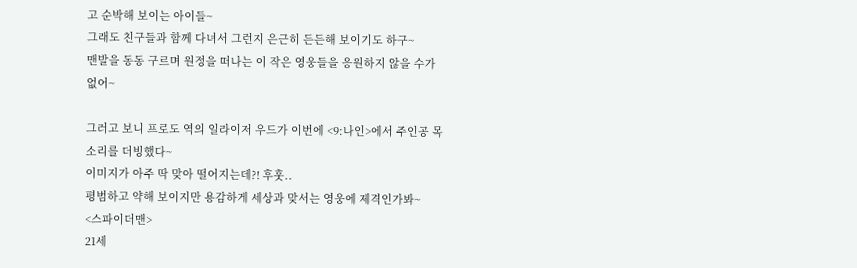고 순박해 보이는 아이들~
그래도 친구들과 함께 다녀서 그런지 은근히 든든해 보이기도 하구~
맨발을 동동 구르며 원정을 떠나는 이 작은 영웅들을 응원하지 않을 수가 없어~

그러고 보니 프로도 역의 일라이저 우드가 이번에 <9:나인>에서 주인공 목소리를 더빙했다~
이미지가 아주 딱 맞아 떨어지는데?! 후훗..
평범하고 약해 보이지만 용감하게 세상과 맞서는 영웅에 제격인가봐~
<스파이더맨>
21세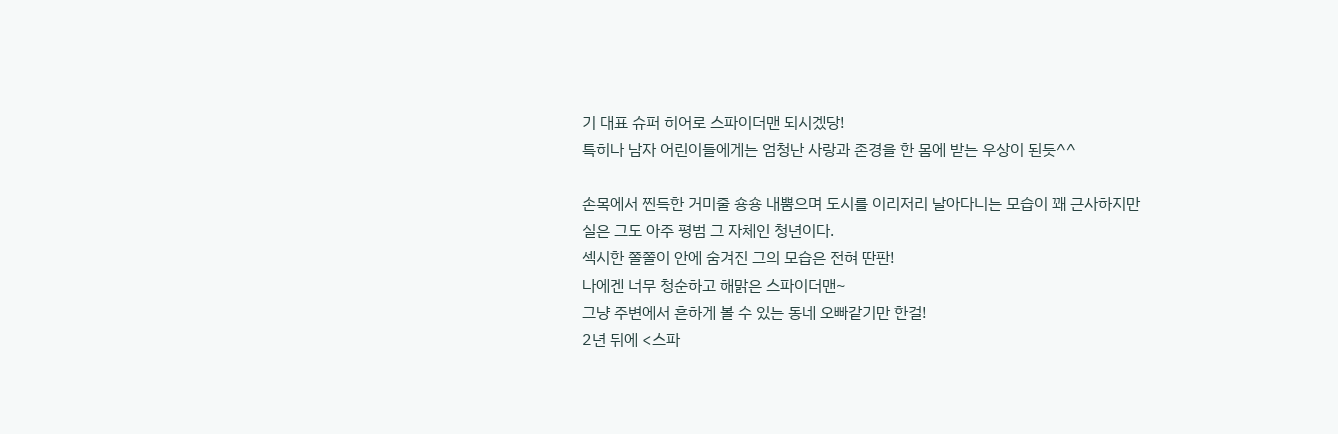기 대표 슈퍼 히어로 스파이더맨 되시겠당!
특히나 남자 어린이들에게는 엄청난 사랑과 존경을 한 몸에 받는 우상이 된듯^^

손목에서 찐득한 거미줄 숑숑 내뿜으며 도시를 이리저리 날아다니는 모습이 꽤 근사하지만
실은 그도 아주 평범 그 자체인 청년이다.
섹시한 쫄쫄이 안에 숨겨진 그의 모습은 전혀 딴판!
나에겐 너무 청순하고 해맑은 스파이더맨~
그냥 주변에서 흔하게 볼 수 있는 동네 오빠같기만 한걸!
2년 뒤에 <스파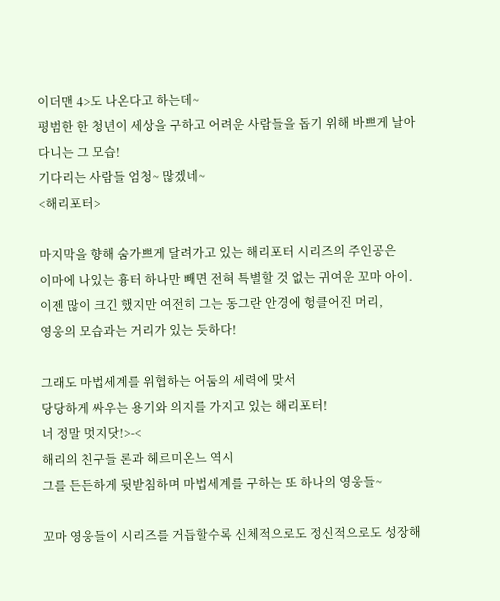이더맨 4>도 나온다고 하는데~
평범한 한 청년이 세상을 구하고 어려운 사람들을 돕기 위해 바쁘게 날아다니는 그 모습!
기다리는 사람들 엄청~ 많겠네~
<해리포터>

마지막을 향해 숨가쁘게 달려가고 있는 해리포터 시리즈의 주인공은
이마에 나있는 흉터 하나만 빼면 전혀 특별할 것 없는 귀여운 꼬마 아이.
이젠 많이 크긴 했지만 여전히 그는 동그란 안경에 헝클어진 머리,
영웅의 모습과는 거리가 있는 듯하다!

그래도 마법세계를 위협하는 어둠의 세력에 맞서
당당하게 싸우는 용기와 의지를 가지고 있는 해리포터!
너 정말 멋지닷!>-<
해리의 친구들 론과 헤르미온느 역시
그를 든든하게 뒷받침하며 마법세계를 구하는 또 하나의 영웅들~

꼬마 영웅들이 시리즈를 거듭할수록 신체적으로도 정신적으로도 성장해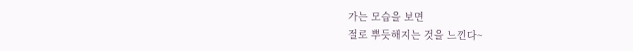가는 모습을 보면
절로 뿌듯해지는 것을 느낀다~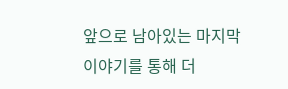앞으로 남아있는 마지막 이야기를 통해 더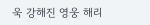욱 강해진 영웅 해리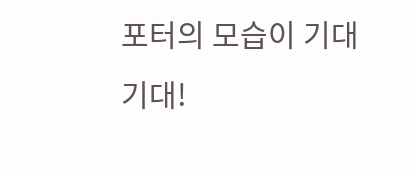포터의 모습이 기대기대!